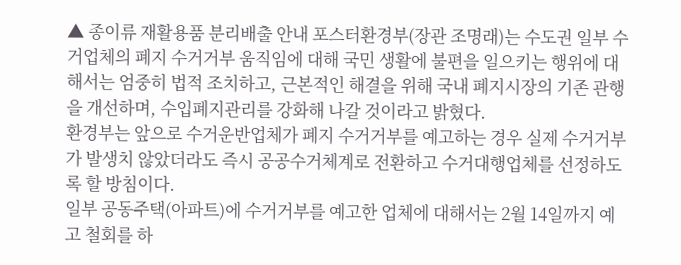▲ 종이류 재활용품 분리배출 안내 포스터환경부(장관 조명래)는 수도권 일부 수거업체의 폐지 수거거부 움직임에 대해 국민 생활에 불편을 일으키는 행위에 대해서는 엄중히 법적 조치하고, 근본적인 해결을 위해 국내 폐지시장의 기존 관행을 개선하며, 수입폐지관리를 강화해 나갈 것이라고 밝혔다.
환경부는 앞으로 수거운반업체가 폐지 수거거부를 예고하는 경우 실제 수거거부가 발생치 않았더라도 즉시 공공수거체계로 전환하고 수거대행업체를 선정하도록 할 방침이다.
일부 공동주택(아파트)에 수거거부를 예고한 업체에 대해서는 2월 14일까지 예고 철회를 하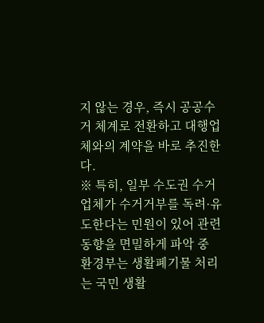지 않는 경우, 즉시 공공수거 체계로 전환하고 대행업체와의 계약을 바로 추진한다.
※ 특히, 일부 수도권 수거업체가 수거거부를 독려·유도한다는 민원이 있어 관련 동향을 면밀하게 파악 중
환경부는 생활폐기물 처리는 국민 생활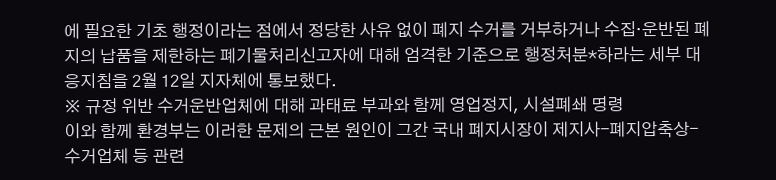에 필요한 기초 행정이라는 점에서 정당한 사유 없이 폐지 수거를 거부하거나 수집·운반된 폐지의 납품을 제한하는 폐기물처리신고자에 대해 엄격한 기준으로 행정처분*하라는 세부 대응지침을 2월 12일 지자체에 통보했다.
※ 규정 위반 수거운반업체에 대해 과태료 부과와 함께 영업정지, 시설폐쇄 명령
이와 함께 환경부는 이러한 문제의 근본 원인이 그간 국내 폐지시장이 제지사-폐지압축상-
수거업체 등 관련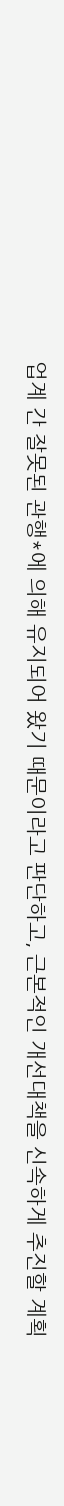업계 간 잘못된 관행*에 의해 유지되어 왔기 때문이라고 판단하고, 근본적인 개선대책을 신속하게 추진할 계획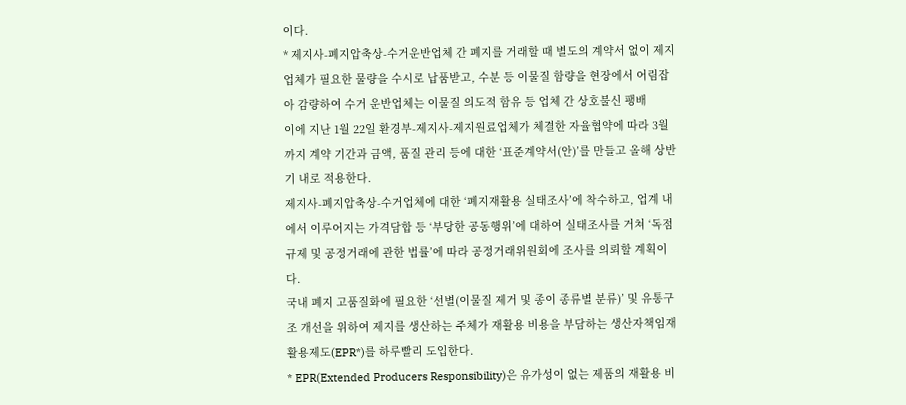이다.
* 제지사-폐지압축상-수거운반업체 간 폐지를 거래할 때 별도의 계약서 없이 제지업체가 필요한 물량을 수시로 납품받고, 수분 등 이물질 함량을 현장에서 어림잡아 감량하여 수거 운반업체는 이물질 의도적 함유 등 업체 간 상호불신 팽배
이에 지난 1월 22일 환경부-제지사-제지원료업체가 체결한 자율협약에 따라 3월까지 계약 기간과 금액, 품질 관리 등에 대한 ‘표준계약서(안)’를 만들고 올해 상반기 내로 적용한다.
제지사-폐지압축상-수거업체에 대한 ‘폐지재활용 실태조사’에 착수하고, 업계 내에서 이루어지는 가격담합 등 ‘부당한 공동행위’에 대하여 실태조사를 거쳐 ‘독점규제 및 공정거래에 관한 법률’에 따라 공정거래위원회에 조사를 의뢰할 계획이다.
국내 폐지 고품질화에 필요한 ‘선별(이물질 제거 및 종이 종류별 분류)’ 및 유통구조 개선을 위하여 제지를 생산하는 주체가 재활용 비용을 부담하는 생산자책임재활용제도(EPR*)를 하루빨리 도입한다.
* EPR(Extended Producers Responsibility)은 유가성이 없는 제품의 재활용 비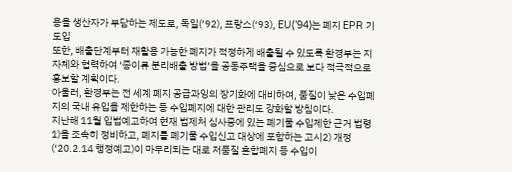용을 생산자가 부담하는 제도로, 독일(’92), 프랑스(‘93), EU(’94)는 폐지 EPR 기도입
또한, 배출단계부터 재활용 가능한 폐지가 적정하게 배출될 수 있도록 환경부는 지자체와 협력하여 ‘종이류 분리배출 방법’을 공동주택을 중심으로 보다 적극적으로 홍보할 계획이다.
아울러, 환경부는 전 세계 폐지 공급과잉의 장기화에 대비하여, 품질이 낮은 수입폐지의 국내 유입을 제한하는 등 수입폐지에 대한 관리도 강화할 방침이다.
지난해 11월 입법예고하여 현재 법제처 심사중에 있는 폐기물 수입제한 근거 법령1)을 조속히 정비하고, 폐지를 폐기물 수입신고 대상에 포함하는 고시2) 개정(‘20.2.14 행정예고)이 마무리되는 대로 저품질 혼합폐지 등 수입이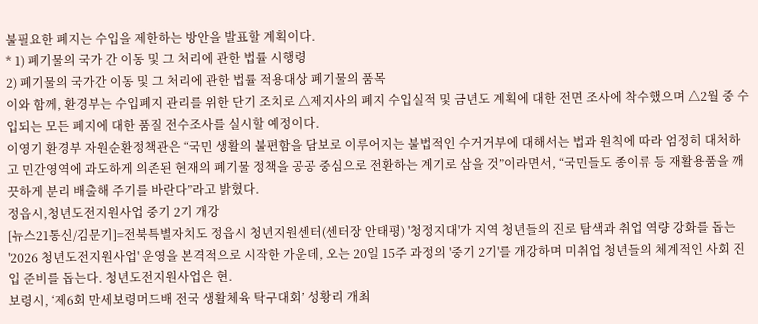불필요한 폐지는 수입을 제한하는 방안을 발표할 계획이다.
* 1) 폐기물의 국가 간 이동 및 그 처리에 관한 법률 시행령
2) 폐기물의 국가간 이동 및 그 처리에 관한 법률 적용대상 폐기물의 품목
이와 함께, 환경부는 수입폐지 관리를 위한 단기 조치로 △제지사의 폐지 수입실적 및 금년도 계획에 대한 전면 조사에 착수했으며 △2월 중 수입되는 모든 폐지에 대한 품질 전수조사를 실시할 예정이다.
이영기 환경부 자원순환정책관은 “국민 생활의 불편함을 담보로 이루어지는 불법적인 수거거부에 대해서는 법과 원칙에 따라 엄정히 대처하고 민간영역에 과도하게 의존된 현재의 폐기물 정책을 공공 중심으로 전환하는 계기로 삼을 것”이라면서, “국민들도 종이류 등 재활용품을 깨끗하게 분리 배출해 주기를 바란다”라고 밝혔다.
정읍시,청년도전지원사업 중기 2기 개강
[뉴스21통신/김문기]=전북특별자치도 정읍시 청년지원센터(센터장 안태평) '청정지대'가 지역 청년들의 진로 탐색과 취업 역량 강화를 돕는 '2026 청년도전지원사업' 운영을 본격적으로 시작한 가운데, 오는 20일 15주 과정의 '중기 2기'를 개강하며 미취업 청년들의 체계적인 사회 진입 준비를 돕는다. 청년도전지원사업은 현.
보령시, ‘제6회 만세보령머드배 전국 생활체육 탁구대회’ 성황리 개최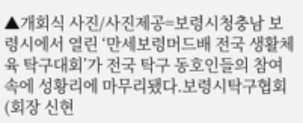▲개회식 사진/사진제공=보령시청충남 보령시에서 열린 ‘만세보령머드배 전국 생활체육 탁구대회’가 전국 탁구 동호인들의 참여 속에 성황리에 마무리됐다.보령시탁구협회(회장 신현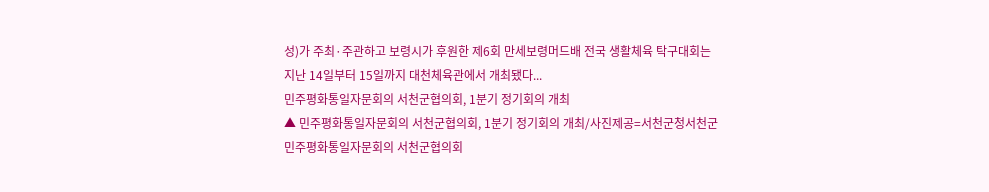성)가 주최·주관하고 보령시가 후원한 제6회 만세보령머드배 전국 생활체육 탁구대회는 지난 14일부터 15일까지 대천체육관에서 개최됐다...
민주평화통일자문회의 서천군협의회, 1분기 정기회의 개최
▲ 민주평화통일자문회의 서천군협의회, 1분기 정기회의 개최/사진제공=서천군청서천군 민주평화통일자문회의 서천군협의회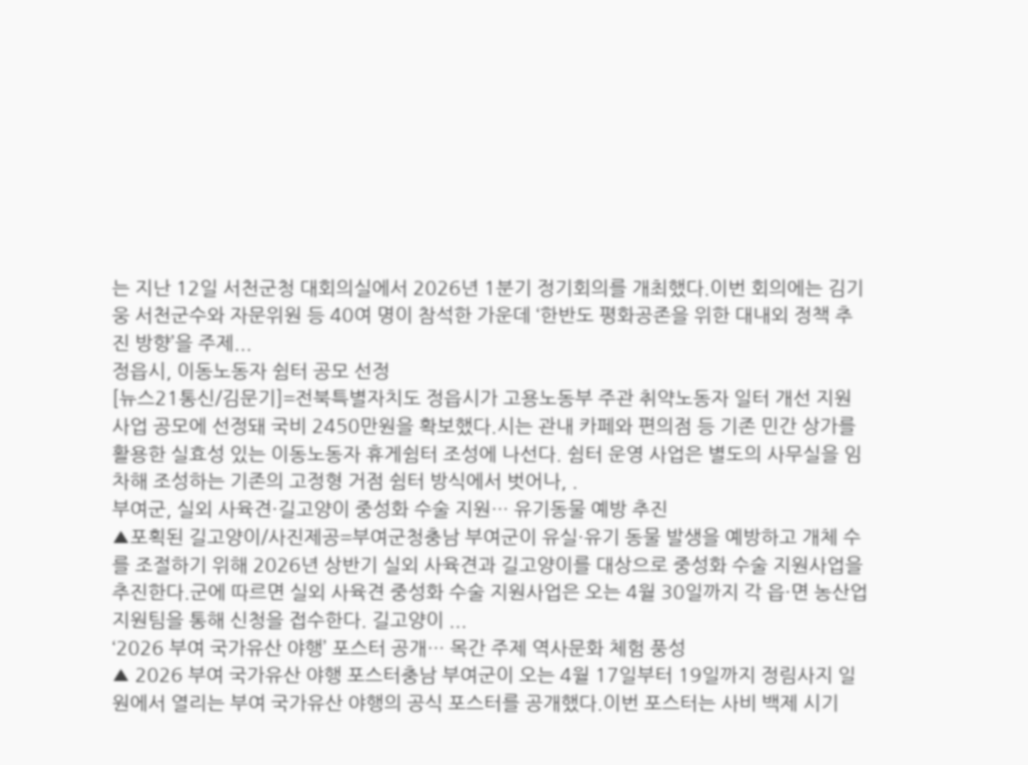는 지난 12일 서천군청 대회의실에서 2026년 1분기 정기회의를 개최했다.이번 회의에는 김기웅 서천군수와 자문위원 등 40여 명이 참석한 가운데 ‘한반도 평화공존을 위한 대내외 정책 추진 방향’을 주제...
정읍시, 이동노동자 쉼터 공모 선정
[뉴스21통신/김문기]=전북특별자치도 정읍시가 고용노동부 주관 취약노동자 일터 개선 지원사업 공모에 선정돼 국비 2450만원을 확보했다.시는 관내 카페와 편의점 등 기존 민간 상가를 활용한 실효성 있는 이동노동자 휴게쉼터 조성에 나선다. 쉼터 운영 사업은 별도의 사무실을 임차해 조성하는 기존의 고정형 거점 쉼터 방식에서 벗어나, .
부여군, 실외 사육견·길고양이 중성화 수술 지원… 유기동물 예방 추진
▲포획된 길고양이/사진제공=부여군청충남 부여군이 유실·유기 동물 발생을 예방하고 개체 수를 조절하기 위해 2026년 상반기 실외 사육견과 길고양이를 대상으로 중성화 수술 지원사업을 추진한다.군에 따르면 실외 사육견 중성화 수술 지원사업은 오는 4월 30일까지 각 읍·면 농산업지원팀을 통해 신청을 접수한다. 길고양이 ...
‘2026 부여 국가유산 야행’ 포스터 공개… 목간 주제 역사문화 체험 풍성
▲ 2026 부여 국가유산 야행 포스터충남 부여군이 오는 4월 17일부터 19일까지 정림사지 일원에서 열리는 부여 국가유산 야행의 공식 포스터를 공개했다.이번 포스터는 사비 백제 시기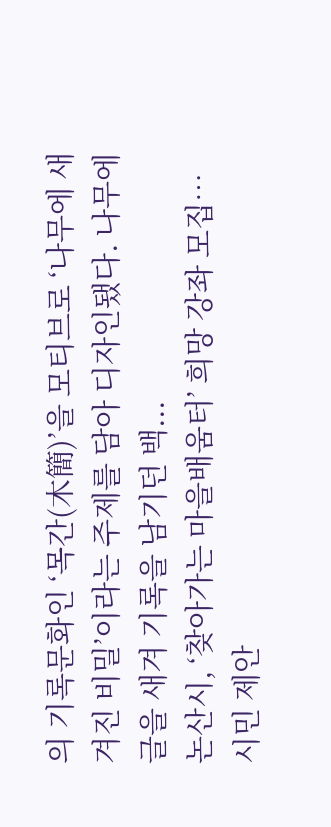의 기록문화인 ‘목간(木簡)’을 모티브로 ‘나무에 새겨진 비밀’이라는 주제를 담아 디자인됐다. 나무에 글을 새겨 기록을 남기던 백...
논산시, ‘찾아가는 마을배움터’ 희망 강좌 모집… 시민 제안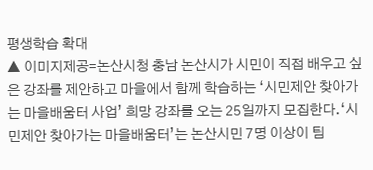평생학습 확대
▲ 이미지제공=논산시청 충남 논산시가 시민이 직접 배우고 싶은 강좌를 제안하고 마을에서 함께 학습하는 ‘시민제안 찾아가는 마을배움터 사업’ 희망 강좌를 오는 25일까지 모집한다.‘시민제안 찾아가는 마을배움터’는 논산시민 7명 이상이 팀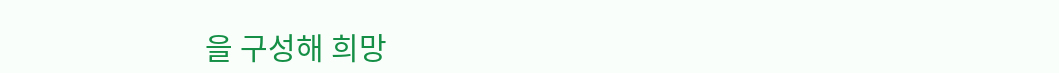을 구성해 희망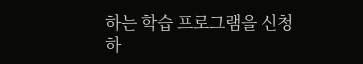하는 학습 프로그램을 신청하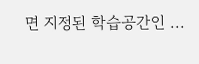면 지정된 학습공간인 ...